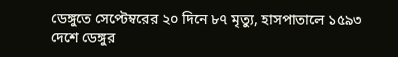ডেঙ্গুতে সেপ্টেম্বরের ২০ দিনে ৮৭ মৃত্যু, হাসপাতালে ১৫৯৩
দেশে ডেঙ্গুর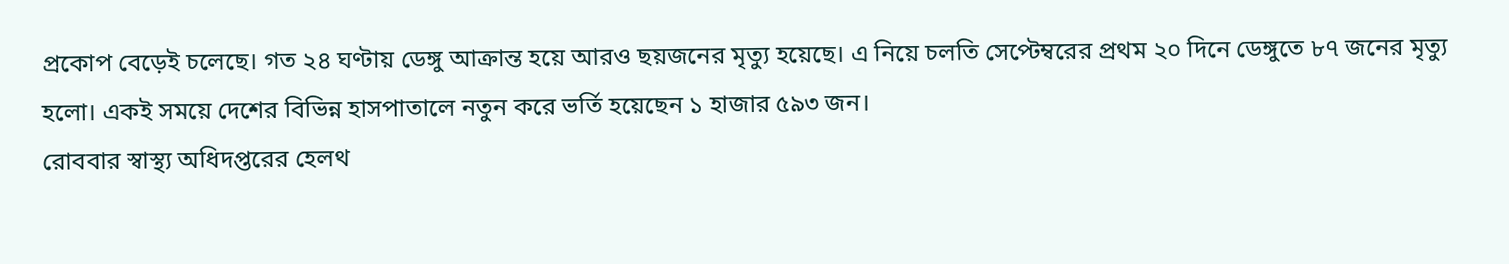প্রকোপ বেড়েই চলেছে। গত ২৪ ঘণ্টায় ডেঙ্গু আক্রান্ত হয়ে আরও ছয়জনের মৃত্যু হয়েছে। এ নিয়ে চলতি সেপ্টেম্বরের প্রথম ২০ দিনে ডেঙ্গুতে ৮৭ জনের মৃত্যু হলো। একই সময়ে দেশের বিভিন্ন হাসপাতালে নতুন করে ভর্তি হয়েছেন ১ হাজার ৫৯৩ জন।
রোববার স্বাস্থ্য অধিদপ্তরের হেলথ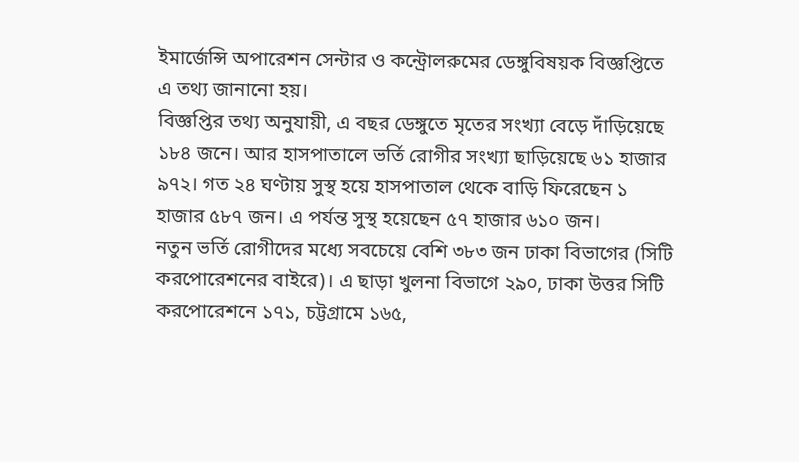ইমার্জেন্সি অপারেশন সেন্টার ও কন্ট্রোলরুমের ডেঙ্গুবিষয়ক বিজ্ঞপ্তিতে এ তথ্য জানানো হয়।
বিজ্ঞপ্তির তথ্য অনুযায়ী, এ বছর ডেঙ্গুতে মৃতের সংখ্যা বেড়ে দাঁড়িয়েছে ১৮৪ জনে। আর হাসপাতালে ভর্তি রোগীর সংখ্যা ছাড়িয়েছে ৬১ হাজার ৯৭২। গত ২৪ ঘণ্টায় সুস্থ হয়ে হাসপাতাল থেকে বাড়ি ফিরেছেন ১ হাজার ৫৮৭ জন। এ পর্যন্ত সুস্থ হয়েছেন ৫৭ হাজার ৬১০ জন।
নতুন ভর্তি রোগীদের মধ্যে সবচেয়ে বেশি ৩৮৩ জন ঢাকা বিভাগের (সিটি করপোরেশনের বাইরে)। এ ছাড়া খুলনা বিভাগে ২৯০, ঢাকা উত্তর সিটি করপোরেশনে ১৭১, চট্টগ্রামে ১৬৫,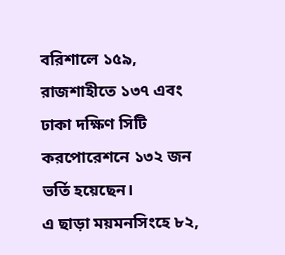বরিশালে ১৫৯, রাজশাহীতে ১৩৭ এবং ঢাকা দক্ষিণ সিটি করপোরেশনে ১৩২ জন ভর্তি হয়েছেন।
এ ছাড়া ময়মনসিংহে ৮২,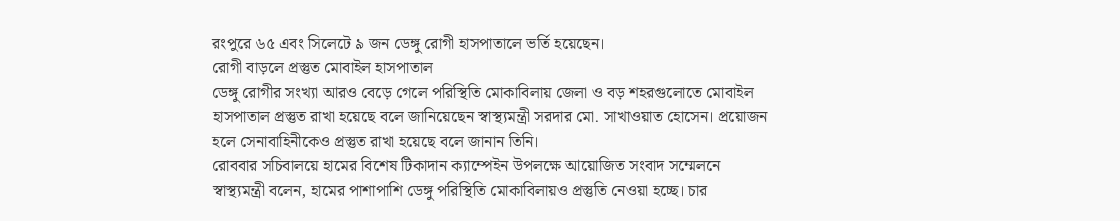রংপুরে ৬৫ এবং সিলেটে ৯ জন ডেঙ্গু রোগী হাসপাতালে ভর্তি হয়েছেন।
রোগী বাড়লে প্রস্তুত মোবাইল হাসপাতাল
ডেঙ্গু রোগীর সংখ্যা আরও বেড়ে গেলে পরিস্থিতি মোকাবিলায় জেলা ও বড় শহরগুলোতে মোবাইল হাসপাতাল প্রস্তুত রাখা হয়েছে বলে জানিয়েছেন স্বাস্থ্যমন্ত্রী সরদার মো. সাখাওয়াত হোসেন। প্রয়োজন হলে সেনাবাহিনীকেও প্রস্তুত রাখা হয়েছে বলে জানান তিনি।
রোববার সচিবালয়ে হামের বিশেষ টিকাদান ক্যাম্পেইন উপলক্ষে আয়োজিত সংবাদ সম্মেলনে স্বাস্থ্যমন্ত্রী বলেন, হামের পাশাপাশি ডেঙ্গু পরিস্থিতি মোকাবিলায়ও প্রস্তুতি নেওয়া হচ্ছে। চার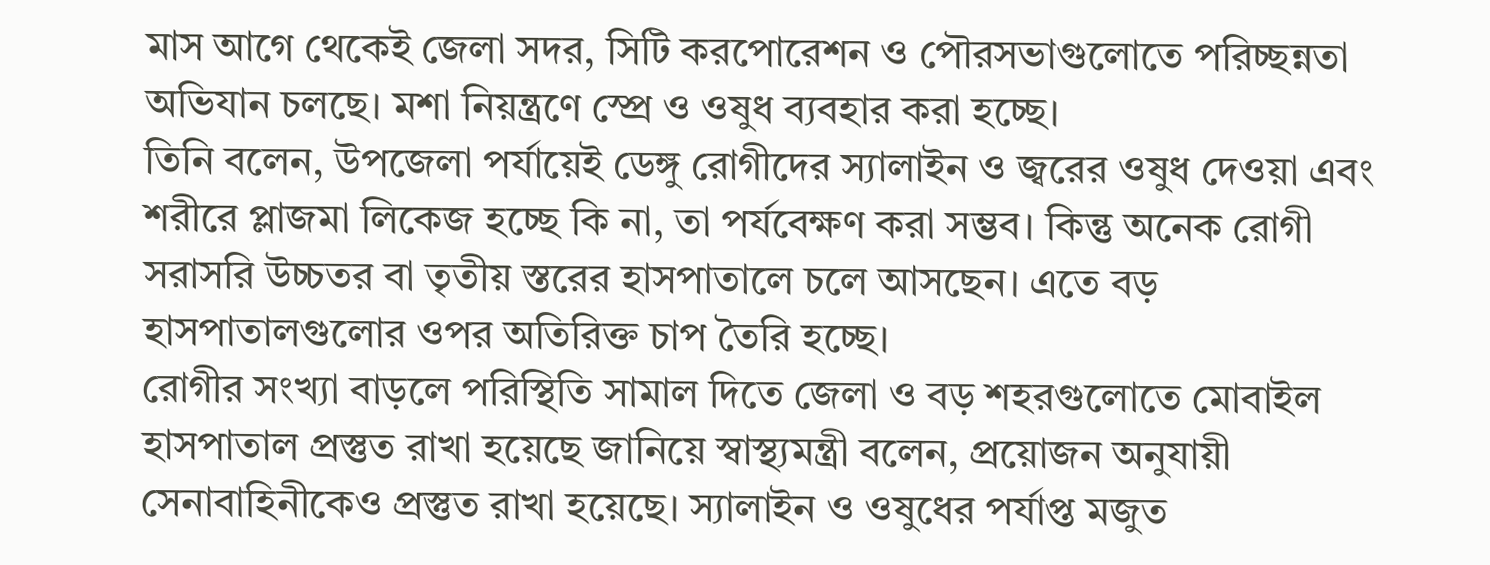মাস আগে থেকেই জেলা সদর, সিটি করপোরেশন ও পৌরসভাগুলোতে পরিচ্ছন্নতা অভিযান চলছে। মশা নিয়ন্ত্রণে স্প্রে ও ওষুধ ব্যবহার করা হচ্ছে।
তিনি বলেন, উপজেলা পর্যায়েই ডেঙ্গু রোগীদের স্যালাইন ও জ্বরের ওষুধ দেওয়া এবং শরীরে প্লাজমা লিকেজ হচ্ছে কি না, তা পর্যবেক্ষণ করা সম্ভব। কিন্তু অনেক রোগী সরাসরি উচ্চতর বা তৃতীয় স্তরের হাসপাতালে চলে আসছেন। এতে বড় হাসপাতালগুলোর ওপর অতিরিক্ত চাপ তৈরি হচ্ছে।
রোগীর সংখ্যা বাড়লে পরিস্থিতি সামাল দিতে জেলা ও বড় শহরগুলোতে মোবাইল হাসপাতাল প্রস্তুত রাখা হয়েছে জানিয়ে স্বাস্থ্যমন্ত্রী বলেন, প্রয়োজন অনুযায়ী সেনাবাহিনীকেও প্রস্তুত রাখা হয়েছে। স্যালাইন ও ওষুধের পর্যাপ্ত মজুত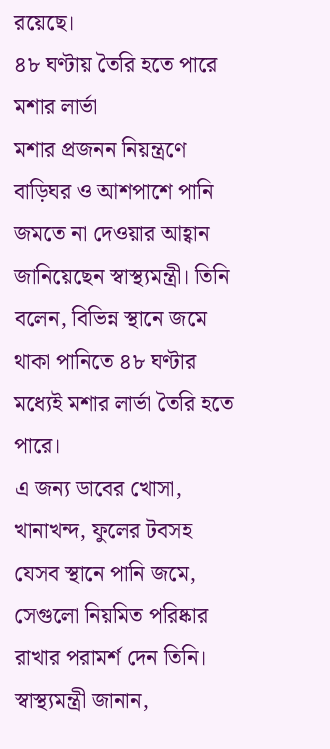রয়েছে।
৪৮ ঘণ্টায় তৈরি হতে পারে মশার লার্ভা
মশার প্রজনন নিয়ন্ত্রণে বাড়িঘর ও আশপাশে পানি জমতে না দেওয়ার আহ্বান জানিয়েছেন স্বাস্থ্যমন্ত্রী। তিনি বলেন, বিভিন্ন স্থানে জমে থাকা পানিতে ৪৮ ঘণ্টার মধ্যেই মশার লার্ভা তৈরি হতে পারে।
এ জন্য ডাবের খোসা, খানাখন্দ, ফুলের টবসহ যেসব স্থানে পানি জমে, সেগুলো নিয়মিত পরিষ্কার রাখার পরামর্শ দেন তিনি।
স্বাস্থ্যমন্ত্রী জানান,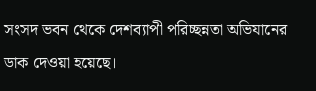সংসদ ভবন থেকে দেশব্যাপী পরিচ্ছন্নতা অভিযানের ডাক দেওয়া হয়েছে।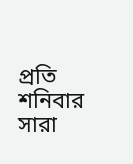প্রতি শনিবার সারা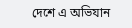দেশে এ অভিযান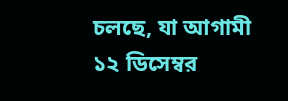চলছে, যা আগামী ১২ ডিসেম্বর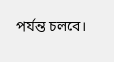পর্যন্ত চলবে।